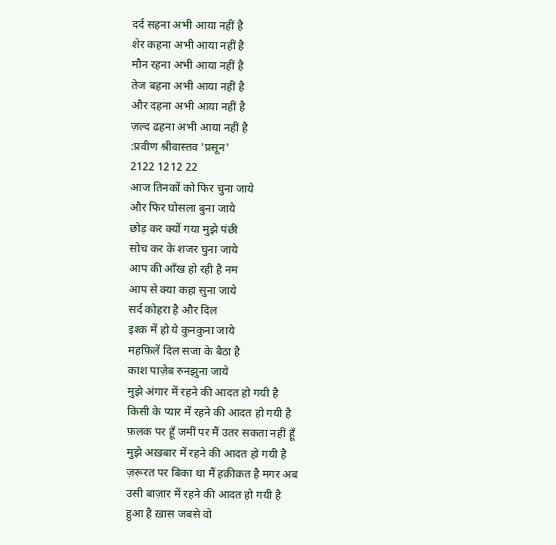दर्द सहना अभी आया नहीं है
शेर कहना अभी आया नहीं है
मौन रहना अभी आया नहीं है
तेज बहना अभी आया नहीं है
और दहना अभी आया नहीं है
ज़ल्द ढहना अभी आया नहीं है
:प्रवीण श्रीवास्तव 'प्रसून'
2122 1212 22
आज तिनकों को फिर चुना जाये
और फिर घोसला बुना जाये
छोड़ कर क्यों गया मुझे पंछी
सोच कर के शजर घुना जाये
आप की आँख हो रही है नम
आप से क्या कहा सुना जाये
सर्द कोहरा है और दिल
इश्क़ में हो ये कुनकुना जाये
महफ़िलें दिल सजा के बैठा है
काश पाज़ेब रुनझुना जाये
मुझे अंगार में रहने की आदत हो गयी है
किसी के प्यार में रहने की आदत हो गयी है
फ़लक पर हूँ जमीं पर मैं उतर सकता नहीं हूँ
मुझे अख़बार में रहने की आदत हो गयी है
ज़रूरत पर बिका था मैं हक़ीक़त है मगर अब
उसी बाज़ार में रहने की आदत हो गयी है
हुआ है ख़ास जबसे वो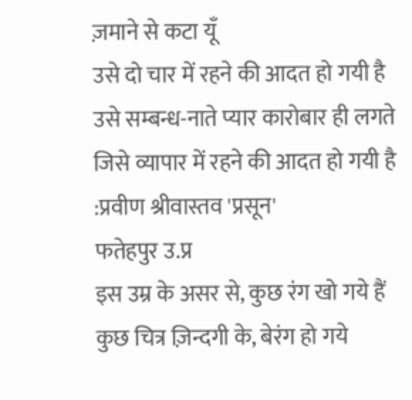ज़माने से कटा यूँ
उसे दो चार में रहने की आदत हो गयी है
उसे सम्बन्ध-नाते प्यार कारोबार ही लगते
जिसे व्यापार में रहने की आदत हो गयी है
:प्रवीण श्रीवास्तव 'प्रसून'
फतेहपुर उ.प्र
इस उम्र के असर से, कुछ रंग खो गये हैं
कुछ चित्र ज़िन्दगी के, बेरंग हो गये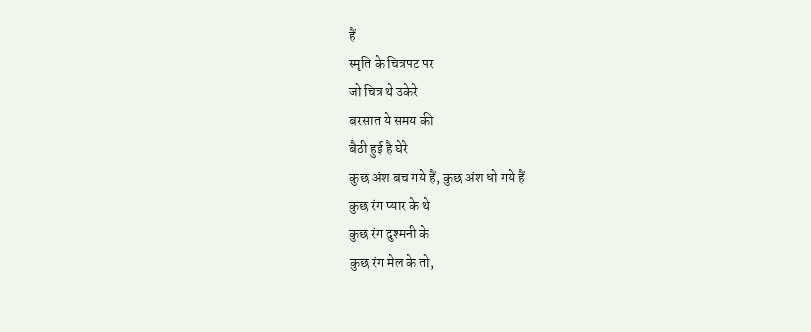हैं
स्मृति के चित्रपट पर
जो चित्र थे उकेरे
बरसात ये समय की
बैठी हुई है घेरे
कुछ अंश बच गये हैं, कुछ अंश धो गये हैं
कुछ रंग प्यार के थे
कुछ रंग दुश्मनी के
कुछ रंग मेल के तो,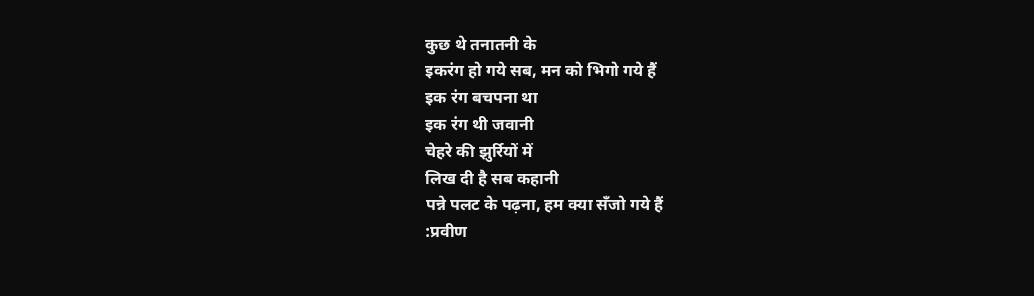कुछ थे तनातनी के
इकरंग हो गये सब, मन को भिगो गये हैं
इक रंग बचपना था
इक रंग थी जवानी
चेहरे की झुर्रियों में
लिख दी है सब कहानी
पन्ने पलट के पढ़ना, हम क्या सँजो गये हैं
:प्रवीण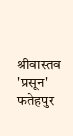श्रीवास्तव 'प्रसून'
फतेहपुर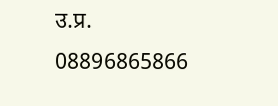उ.प्र.
08896865866